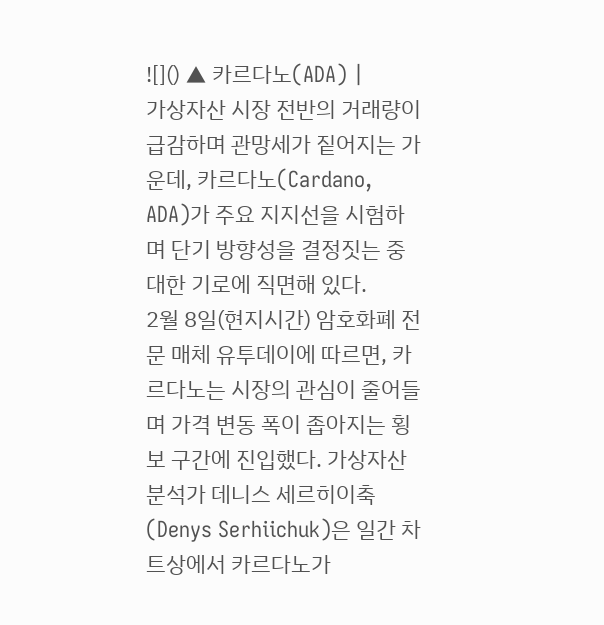![]() ▲ 카르다노(ADA) |
가상자산 시장 전반의 거래량이 급감하며 관망세가 짙어지는 가운데, 카르다노(Cardano, ADA)가 주요 지지선을 시험하며 단기 방향성을 결정짓는 중대한 기로에 직면해 있다.
2월 8일(현지시간) 암호화폐 전문 매체 유투데이에 따르면, 카르다노는 시장의 관심이 줄어들며 가격 변동 폭이 좁아지는 횡보 구간에 진입했다. 가상자산 분석가 데니스 세르히이축(Denys Serhiichuk)은 일간 차트상에서 카르다노가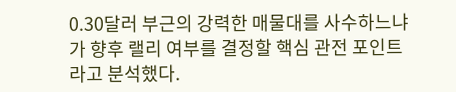0.30달러 부근의 강력한 매물대를 사수하느냐가 향후 랠리 여부를 결정할 핵심 관전 포인트라고 분석했다.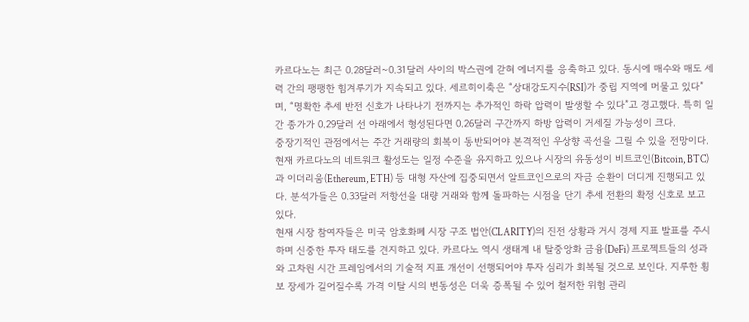카르다노는 최근 0.28달러~0.31달러 사이의 박스권에 갇혀 에너지를 응축하고 있다. 동시에 매수와 매도 세력 간의 팽팽한 힘겨루기가 지속되고 있다. 세르히이축은 “상대강도지수(RSI)가 중립 지역에 머물고 있다”며, “명확한 추세 반전 신호가 나타나기 전까지는 추가적인 하락 압력이 발생할 수 있다”고 경고했다. 특히 일간 종가가 0.29달러 선 아래에서 형성된다면 0.26달러 구간까지 하방 압력이 거세질 가능성이 크다.
중장기적인 관점에서는 주간 거래량의 회복이 동반되어야 본격적인 우상향 곡선을 그릴 수 있을 전망이다. 현재 카르다노의 네트워크 활성도는 일정 수준을 유지하고 있으나 시장의 유동성이 비트코인(Bitcoin, BTC)과 이더리움(Ethereum, ETH) 등 대형 자산에 집중되면서 알트코인으로의 자금 순환이 더디게 진행되고 있다. 분석가들은 0.33달러 저항선을 대량 거래와 함께 돌파하는 시점을 단기 추세 전환의 확정 신호로 보고 있다.
현재 시장 참여자들은 미국 암호화폐 시장 구조 법안(CLARITY)의 진전 상황과 거시 경제 지표 발표를 주시하며 신중한 투자 태도를 견지하고 있다. 카르다노 역시 생태계 내 탈중앙화 금융(DeFi) 프로젝트들의 성과와 고차원 시간 프레임에서의 기술적 지표 개선이 선행되어야 투자 심리가 회복될 것으로 보인다. 지루한 횡보 장세가 길어질수록 가격 이탈 시의 변동성은 더욱 증폭될 수 있어 철저한 위험 관리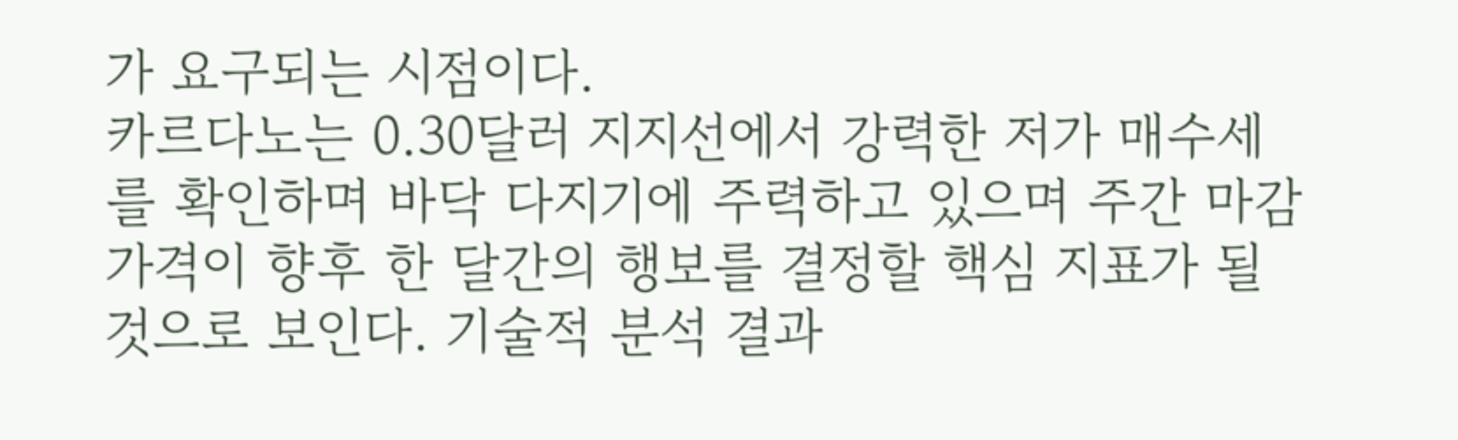가 요구되는 시점이다.
카르다노는 0.30달러 지지선에서 강력한 저가 매수세를 확인하며 바닥 다지기에 주력하고 있으며 주간 마감 가격이 향후 한 달간의 행보를 결정할 핵심 지표가 될 것으로 보인다. 기술적 분석 결과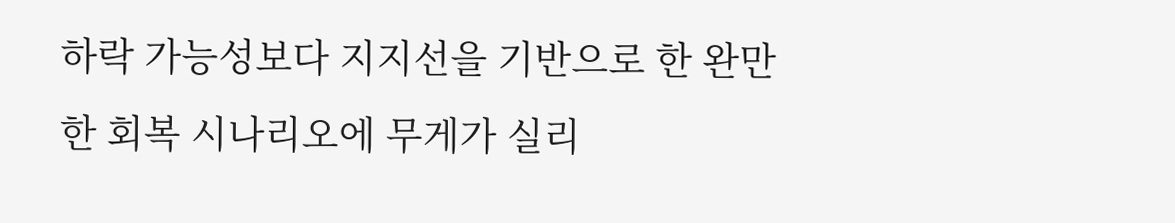하락 가능성보다 지지선을 기반으로 한 완만한 회복 시나리오에 무게가 실리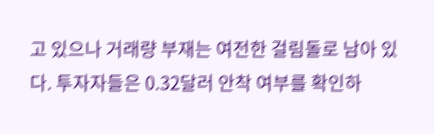고 있으나 거래량 부재는 여전한 걸림돌로 남아 있다. 투자자들은 0.32달러 안착 여부를 확인하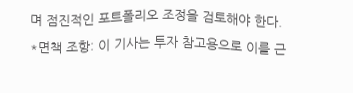며 점진적인 포트폴리오 조정을 검토해야 한다.
*면책 조항: 이 기사는 투자 참고용으로 이를 근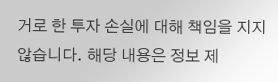거로 한 투자 손실에 대해 책임을 지지 않습니다. 해당 내용은 정보 제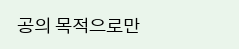공의 목적으로만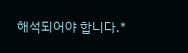해석되어야 합니다.*